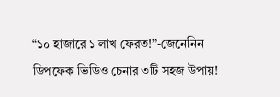“১০ হাজারে ১ লাখ ফেরত!”-জেনেনিন ডিপফেক ভিডিও চেনার ৩টি সহজ উপায়!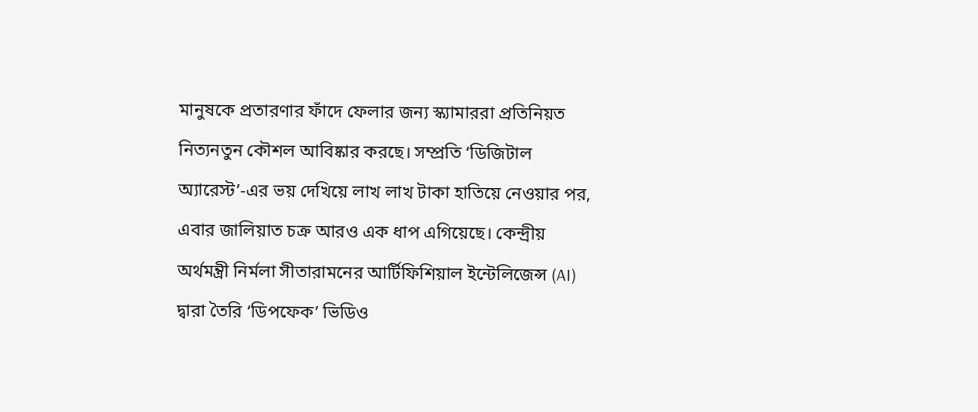মানুষকে প্রতারণার ফাঁদে ফেলার জন্য স্ক্যামাররা প্রতিনিয়ত নিত্যনতুন কৌশল আবিষ্কার করছে। সম্প্রতি ‘ডিজিটাল অ্যারেস্ট’-এর ভয় দেখিয়ে লাখ লাখ টাকা হাতিয়ে নেওয়ার পর, এবার জালিয়াত চক্র আরও এক ধাপ এগিয়েছে। কেন্দ্রীয় অর্থমন্ত্রী নির্মলা সীতারামনের আর্টিফিশিয়াল ইন্টেলিজেন্স (AI) দ্বারা তৈরি ‘ডিপফেক’ ভিডিও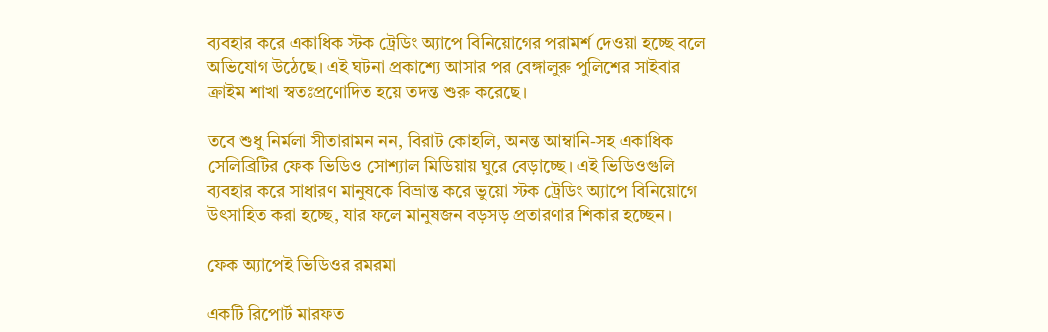ব্যবহার করে একাধিক স্টক ট্রেডিং অ্যাপে বিনিয়োগের পরামর্শ দেওয়া হচ্ছে বলে অভিযোগ উঠেছে। এই ঘটনা প্রকাশ্যে আসার পর বেঙ্গালুরু পুলিশের সাইবার ক্রাইম শাখা স্বতঃপ্রণোদিত হয়ে তদন্ত শুরু করেছে।

তবে শুধু নির্মলা সীতারামন নন, বিরাট কোহলি, অনন্ত আম্বানি-সহ একাধিক সেলিব্রিটির ফেক ভিডিও সোশ্যাল মিডিয়ায় ঘুরে বেড়াচ্ছে। এই ভিডিওগুলি ব্যবহার করে সাধারণ মানুষকে বিভ্রান্ত করে ভুয়ো স্টক ট্রেডিং অ্যাপে বিনিয়োগে উৎসাহিত করা হচ্ছে, যার ফলে মানুষজন বড়সড় প্রতারণার শিকার হচ্ছেন।

ফেক অ্যাপেই ভিডিওর রমরমা

একটি রিপোর্ট মারফত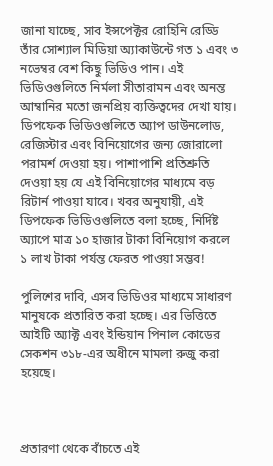জানা যাচ্ছে, সাব ইন্সপেক্টর রোহিনি রেড্ডি তাঁর সোশ্যাল মিডিয়া অ্যাকাউন্টে গত ১ এবং ৩ নভেম্বর বেশ কিছু ভিডিও পান। এই ভিডিওগুলিতে নির্মলা সীতারামন এবং অনন্ত আম্বানির মতো জনপ্রিয় ব্যক্তিত্বদের দেখা যায়। ডিপফেক ভিডিওগুলিতে অ্যাপ ডাউনলোড, রেজিস্টার এবং বিনিয়োগের জন্য জোরালো পরামর্শ দেওয়া হয়। পাশাপাশি প্রতিশ্রুতি দেওয়া হয় যে এই বিনিয়োগের মাধ্যমে বড় রিটার্ন পাওয়া যাবে। খবর অনুযায়ী, এই ডিপফেক ভিডিওগুলিতে বলা হচ্ছে, নির্দিষ্ট অ্যাপে মাত্র ১০ হাজার টাকা বিনিয়োগ করলে ১ লাখ টাকা পর্যন্ত ফেরত পাওয়া সম্ভব!

পুলিশের দাবি, এসব ভিডিওর মাধ্যমে সাধারণ মানুষকে প্রতারিত করা হচ্ছে। এর ভিত্তিতে আইটি অ্যাক্ট এবং ইন্ডিয়ান পিনাল কোডের সেকশন ৩১৮-এর অধীনে মামলা রুজু করা হয়েছে।



প্রতারণা থেকে বাঁচতে এই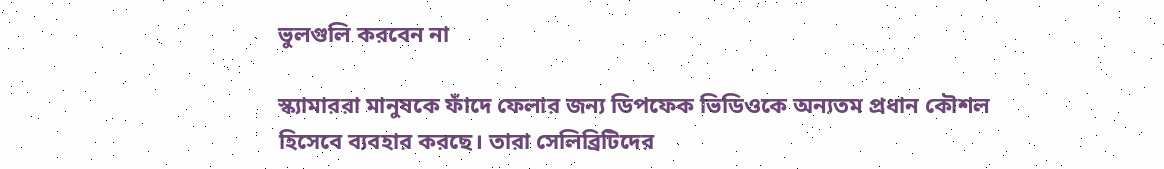ভুলগুলি করবেন না

স্ক্যামাররা মানুষকে ফাঁদে ফেলার জন্য ডিপফেক ভিডিওকে অন্যতম প্রধান কৌশল হিসেবে ব্যবহার করছে। তারা সেলিব্রিটিদের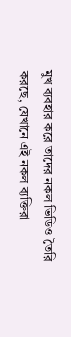মুখ ব্যবহার করে তাদের নকল ভিডিও তৈরি করছে, যেখানে এই নকল ব্যক্তিরা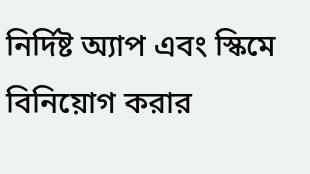নির্দিষ্ট অ্যাপ এবং স্কিমে বিনিয়োগ করার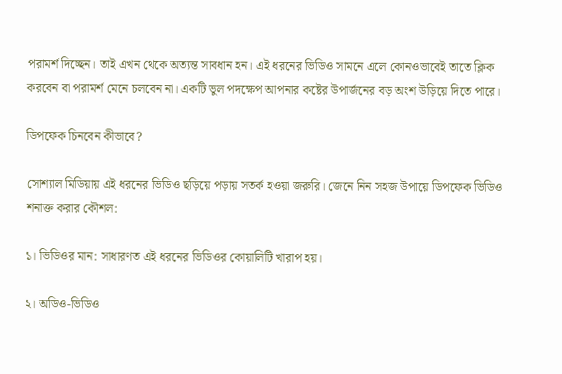পরামর্শ দিচ্ছেন। তাই এখন থেকে অত্যন্ত সাবধান হন। এই ধরনের ভিডিও সামনে এলে কোনওভাবেই তাতে ক্লিক করবেন বা পরামর্শ মেনে চলবেন না। একটি ভুল পদক্ষেপ আপনার কষ্টের উপার্জনের বড় অংশ উড়িয়ে দিতে পারে।

ডিপফেক চিনবেন কীভাবে?

সোশ্যাল মিডিয়ায় এই ধরনের ভিডিও ছড়িয়ে পড়ায় সতর্ক হওয়া জরুরি। জেনে নিন সহজ উপায়ে ডিপফেক ভিডিও শনাক্ত করার কৌশল:

১। ভিডিওর মান: সাধারণত এই ধরনের ভিডিওর কোয়ালিটি খারাপ হয়।

২। অডিও-ভিডিও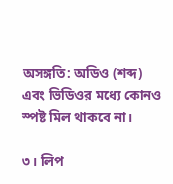অসঙ্গতি: অডিও (শব্দ) এবং ভিডিওর মধ্যে কোনও স্পষ্ট মিল থাকবে না।

৩। লিপ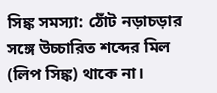সিঙ্ক সমস্যা: ঠোঁট নড়াচড়ার সঙ্গে উচ্চারিত শব্দের মিল (লিপ সিঙ্ক) থাকে না।